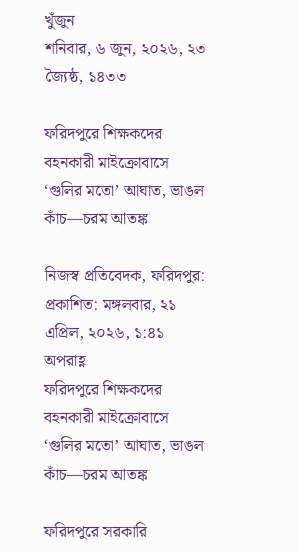খুঁজুন
শনিবার, ৬ জুন, ২০২৬, ২৩ জ্যৈষ্ঠ, ১৪৩৩

ফরিদপুরে শিক্ষকদের বহনকারী মাইক্রোবাসে ‘গুলির মতো’ আঘাত, ভাঙল কাঁচ—চরম আতঙ্ক

নিজস্ব প্রতিবেদক, ফরিদপুর:
প্রকাশিত: মঙ্গলবার, ২১ এপ্রিল, ২০২৬, ১:৪১ অপরাহ্ণ
ফরিদপুরে শিক্ষকদের বহনকারী মাইক্রোবাসে ‘গুলির মতো’ আঘাত, ভাঙল কাঁচ—চরম আতঙ্ক

ফরিদপুরে সরকারি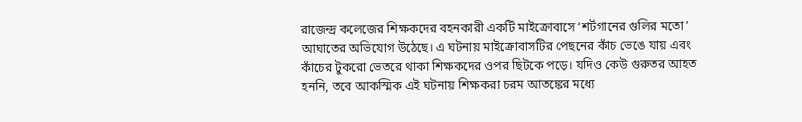রাজেন্দ্র কলেজের শিক্ষকদের বহনকারী একটি মাইক্রোবাসে ‘শর্টগানের গুলির মতো’ আঘাতের অভিযোগ উঠেছে। এ ঘটনায় মাইক্রোবাসটির পেছনের কাঁচ ভেঙে যায় এবং কাঁচের টুকরো ভেতরে থাকা শিক্ষকদের ওপর ছিটকে পড়ে। যদিও কেউ গুরুতর আহত হননি, তবে আকস্মিক এই ঘটনায় শিক্ষকরা চরম আতঙ্কের মধ্যে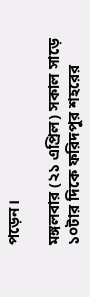পড়েন।

মঙ্গলবার (২১ এপ্রিল) সকাল সাড়ে ১০টার দিকে ফরিদপুর শহরের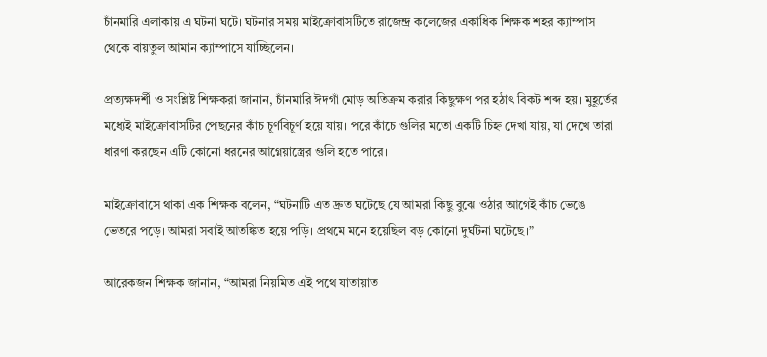চাঁনমারি এলাকায় এ ঘটনা ঘটে। ঘটনার সময় মাইক্রোবাসটিতে রাজেন্দ্র কলেজের একাধিক শিক্ষক শহর ক্যাম্পাস থেকে বায়তুল আমান ক্যাম্পাসে যাচ্ছিলেন।

প্রত্যক্ষদর্শী ও সংশ্লিষ্ট শিক্ষকরা জানান, চাঁনমারি ঈদগাঁ মোড় অতিক্রম করার কিছুক্ষণ পর হঠাৎ বিকট শব্দ হয়। মুহূর্তের মধ্যেই মাইক্রোবাসটির পেছনের কাঁচ চূর্ণবিচূর্ণ হয়ে যায়। পরে কাঁচে গুলির মতো একটি চিহ্ন দেখা যায়, যা দেখে তারা ধারণা করছেন এটি কোনো ধরনের আগ্নেয়াস্ত্রের গুলি হতে পারে।

মাইক্রোবাসে থাকা এক শিক্ষক বলেন, “ঘটনাটি এত দ্রুত ঘটেছে যে আমরা কিছু বুঝে ওঠার আগেই কাঁচ ভেঙে ভেতরে পড়ে। আমরা সবাই আতঙ্কিত হয়ে পড়ি। প্রথমে মনে হয়েছিল বড় কোনো দুর্ঘটনা ঘটেছে।”

আরেকজন শিক্ষক জানান, “আমরা নিয়মিত এই পথে যাতায়াত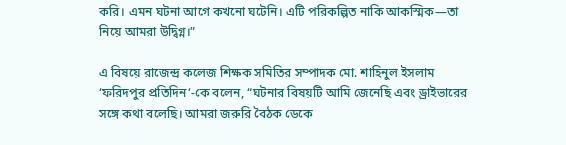করি। এমন ঘটনা আগে কখনো ঘটেনি। এটি পরিকল্পিত নাকি আকস্মিক—তা নিয়ে আমরা উদ্বিগ্ন।”

এ বিষয়ে রাজেন্দ্র কলেজ শিক্ষক সমিতির সম্পাদক মো. শাহিনুল ইসলাম ‘ফরিদপুর প্রতিদিন‘-কে বলেন, “ঘটনার বিষয়টি আমি জেনেছি এবং ড্রাইভারের সঙ্গে কথা বলেছি। আমরা জরুরি বৈঠক ডেকে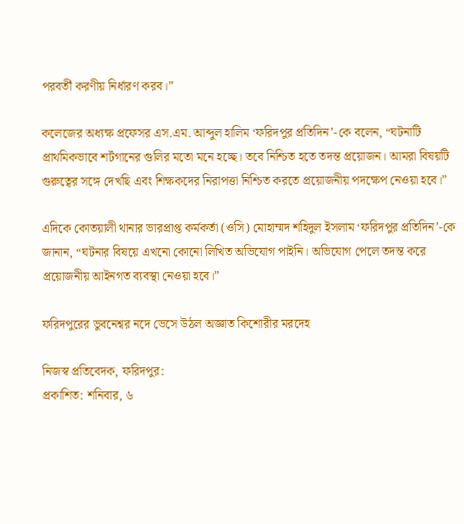পরবর্তী করণীয় নির্ধারণ করব।”

কলেজের অধ্যক্ষ প্রফেসর এস.এম. আব্দুল হালিম ‘ফরিদপুর প্রতিদিন’-কে বলেন, “ঘটনাটি প্রাথমিকভাবে শর্টগানের গুলির মতো মনে হচ্ছে। তবে নিশ্চিত হতে তদন্ত প্রয়োজন। আমরা বিষয়টি গুরুত্বের সঙ্গে দেখছি এবং শিক্ষকদের নিরাপত্তা নিশ্চিত করতে প্রয়োজনীয় পদক্ষেপ নেওয়া হবে।”

এদিকে কোতয়ালী থানার ভারপ্রাপ্ত কর্মকর্তা (ওসি) মোহাম্মদ শহিদুল ইসলাম ‘ফরিদপুর প্রতিদিন’-কে জানান, “ঘটনার বিষয়ে এখনো কোনো লিখিত অভিযোগ পাইনি। অভিযোগ পেলে তদন্ত করে প্রয়োজনীয় আইনগত ব্যবস্থা নেওয়া হবে।”

ফরিদপুরের ভুবনেশ্বর নদে ভেসে উঠল অজ্ঞাত কিশোরীর মরদেহ

নিজস্ব প্রতিবেদক, ফরিদপুর:
প্রকাশিত: শনিবার, ৬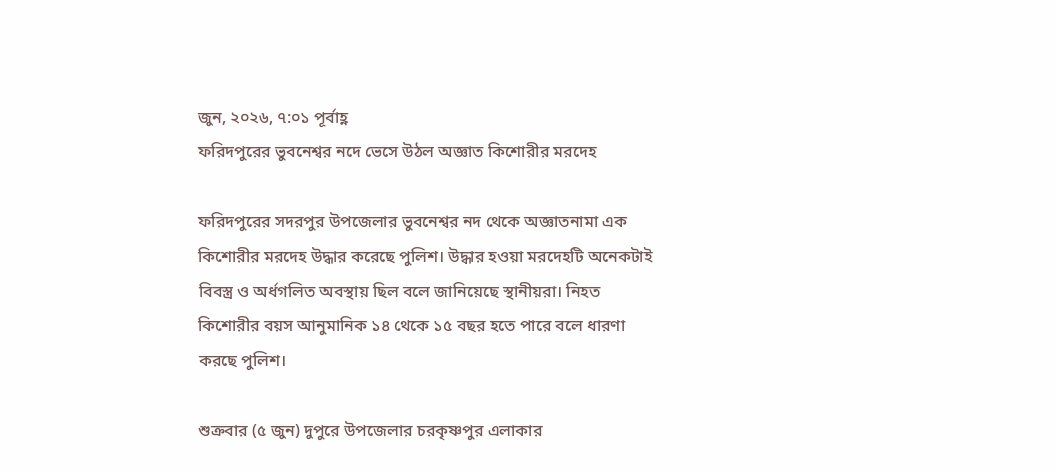জুন, ২০২৬, ৭:০১ পূর্বাহ্ণ
ফরিদপুরের ভুবনেশ্বর নদে ভেসে উঠল অজ্ঞাত কিশোরীর মরদেহ

ফরিদপুরের সদরপুর উপজেলার ভুবনেশ্বর নদ থেকে অজ্ঞাতনামা এক কিশোরীর মরদেহ উদ্ধার করেছে পুলিশ। উদ্ধার হওয়া মরদেহটি অনেকটাই বিবস্ত্র ও অর্ধগলিত অবস্থায় ছিল বলে জানিয়েছে স্থানীয়রা। নিহত কিশোরীর বয়স আনুমানিক ১৪ থেকে ১৫ বছর হতে পারে বলে ধারণা করছে পুলিশ।

শুক্রবার (৫ জুন) দুপুরে উপজেলার চরকৃষ্ণপুর এলাকার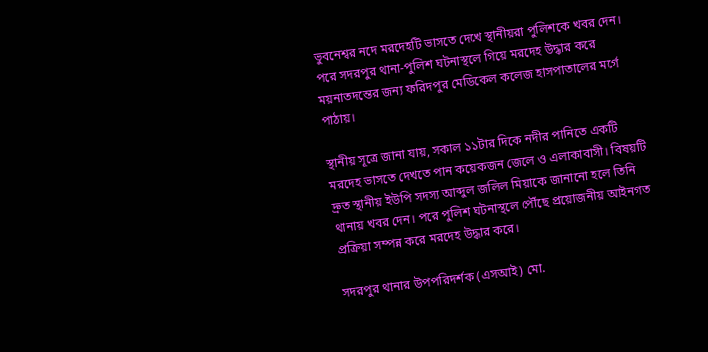ভুবনেশ্বর নদে মরদেহটি ভাসতে দেখে স্থানীয়রা পুলিশকে খবর দেন। পরে সদরপুর থানা-পুলিশ ঘটনাস্থলে গিয়ে মরদেহ উদ্ধার করে ময়নাতদন্তের জন্য ফরিদপুর মেডিকেল কলেজ হাসপাতালের মর্গে পাঠায়।

স্থানীয় সূত্রে জানা যায়, সকাল ১১টার দিকে নদীর পানিতে একটি মরদেহ ভাসতে দেখতে পান কয়েকজন জেলে ও এলাকাবাসী। বিষয়টি দ্রুত স্থানীয় ইউপি সদস্য আব্দুল জলিল মিয়াকে জানানো হলে তিনি থানায় খবর দেন। পরে পুলিশ ঘটনাস্থলে পৌঁছে প্রয়োজনীয় আইনগত প্রক্রিয়া সম্পন্ন করে মরদেহ উদ্ধার করে।

সদরপুর থানার উপপরিদর্শক (এসআই) মো.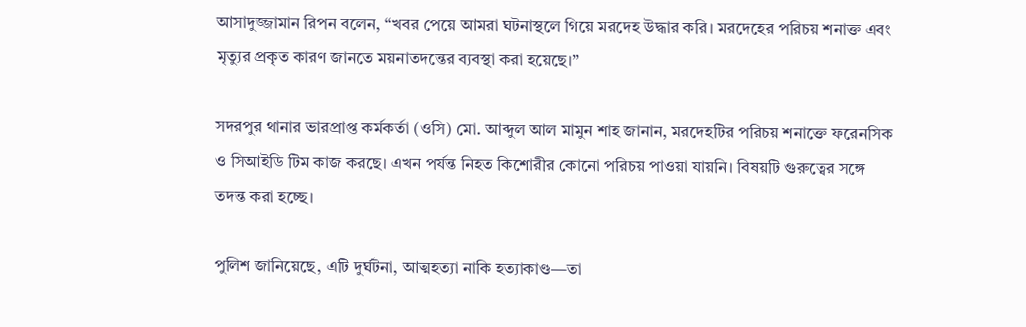আসাদুজ্জামান রিপন বলেন, “খবর পেয়ে আমরা ঘটনাস্থলে গিয়ে মরদেহ উদ্ধার করি। মরদেহের পরিচয় শনাক্ত এবং মৃত্যুর প্রকৃত কারণ জানতে ময়নাতদন্তের ব্যবস্থা করা হয়েছে।”

সদরপুর থানার ভারপ্রাপ্ত কর্মকর্তা (ওসি) মো. আব্দুল আল মামুন শাহ জানান, মরদেহটির পরিচয় শনাক্তে ফরেনসিক ও সিআইডি টিম কাজ করছে। এখন পর্যন্ত নিহত কিশোরীর কোনো পরিচয় পাওয়া যায়নি। বিষয়টি গুরুত্বের সঙ্গে তদন্ত করা হচ্ছে।

পুলিশ জানিয়েছে, এটি দুর্ঘটনা, আত্মহত্যা নাকি হত্যাকাণ্ড—তা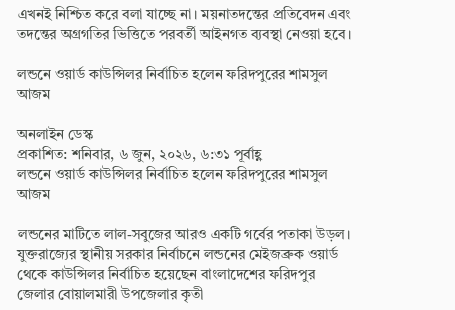এখনই নিশ্চিত করে বলা যাচ্ছে না। ময়নাতদন্তের প্রতিবেদন এবং তদন্তের অগ্রগতির ভিত্তিতে পরবর্তী আইনগত ব্যবস্থা নেওয়া হবে।

লন্ডনে ওয়ার্ড কাউন্সিলর নির্বাচিত হলেন ফরিদপুরের শামসুল আজম

অনলাইন ডেস্ক
প্রকাশিত: শনিবার, ৬ জুন, ২০২৬, ৬:৩১ পূর্বাহ্ণ
লন্ডনে ওয়ার্ড কাউন্সিলর নির্বাচিত হলেন ফরিদপুরের শামসুল আজম

লন্ডনের মাটিতে লাল-সবুজের আরও একটি গর্বের পতাকা উড়ল। যুক্তরাজ্যের স্থানীয় সরকার নির্বাচনে লন্ডনের মেইজব্রুক ওয়ার্ড থেকে কাউন্সিলর নির্বাচিত হয়েছেন বাংলাদেশের ফরিদপুর জেলার বোয়ালমারী উপজেলার কৃতী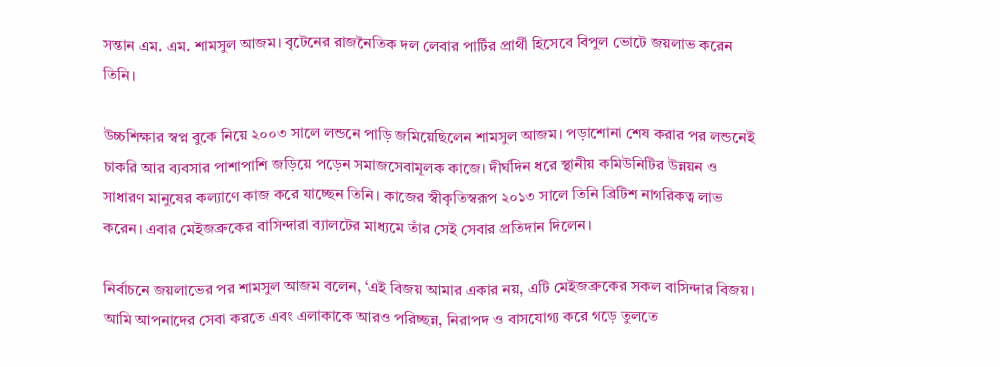সন্তান এম. এম. শামসুল আজম। বৃটেনের রাজনৈতিক দল লেবার পার্টির প্রার্থী হিসেবে বিপুল ভোটে জয়লাভ করেন তিনি।

উচ্চশিক্ষার স্বপ্ন বুকে নিয়ে ২০০৩ সালে লন্ডনে পাড়ি জমিয়েছিলেন শামসুল আজম। পড়াশোনা শেষ করার পর লন্ডনেই চাকরি আর ব্যবসার পাশাপাশি জড়িয়ে পড়েন সমাজসেবামূলক কাজে। দীর্ঘদিন ধরে স্থানীয় কমিউনিটির উন্নয়ন ও সাধারণ মানুষের কল্যাণে কাজ করে যাচ্ছেন তিনি। কাজের স্বীকৃতিস্বরূপ ২০১৩ সালে তিনি ব্রিটিশ নাগরিকত্ব লাভ করেন। এবার মেইজব্রুকের বাসিন্দারা ব্যালটের মাধ্যমে তাঁর সেই সেবার প্রতিদান দিলেন।

নির্বাচনে জয়লাভের পর শামসুল আজম বলেন, ‘এই বিজয় আমার একার নয়, এটি মেইজব্রুকের সকল বাসিন্দার বিজয়। আমি আপনাদের সেবা করতে এবং এলাকাকে আরও পরিচ্ছন্ন, নিরাপদ ও বাসযোগ্য করে গড়ে তুলতে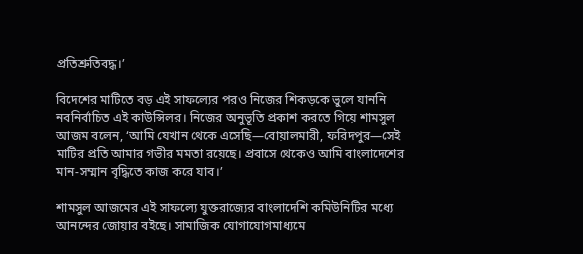প্রতিশ্রুতিবদ্ধ।’

বিদেশের মাটিতে বড় এই সাফল্যের পরও নিজের শিকড়কে ভুলে যাননি নবনির্বাচিত এই কাউন্সিলর। নিজের অনুভূতি প্রকাশ করতে গিয়ে শামসুল আজম বলেন, ‘আমি যেখান থেকে এসেছি—বোয়ালমারী, ফরিদপুর—সেই মাটির প্রতি আমার গভীর মমতা রয়েছে। প্রবাসে থেকেও আমি বাংলাদেশের মান-সম্মান বৃদ্ধিতে কাজ করে যাব।’

শামসুল আজমের এই সাফল্যে যুক্তরাজ্যের বাংলাদেশি কমিউনিটির মধ্যে আনন্দের জোয়ার বইছে। সামাজিক যোগাযোগমাধ্যমে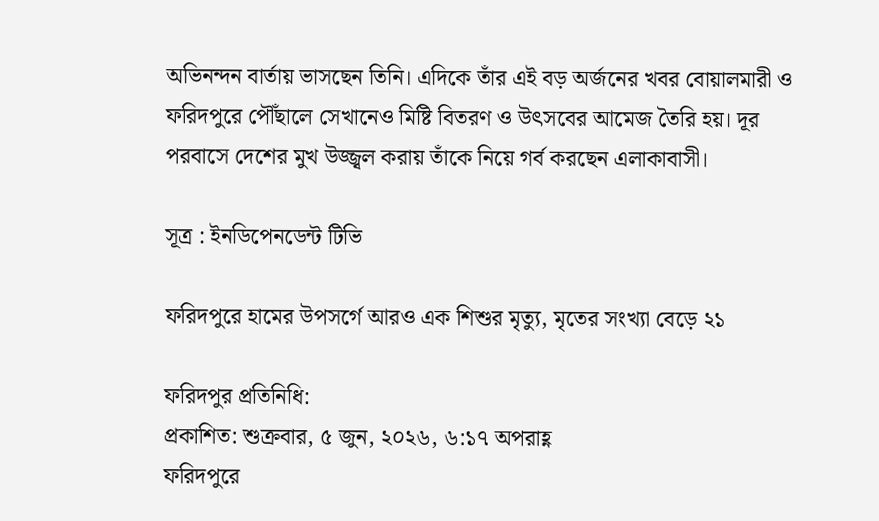অভিনন্দন বার্তায় ভাসছেন তিনি। এদিকে তাঁর এই বড় অর্জনের খবর বোয়ালমারী ও ফরিদপুরে পৌঁছালে সেখানেও মিষ্টি বিতরণ ও উৎসবের আমেজ তৈরি হয়। দূর পরবাসে দেশের মুখ উজ্জ্বল করায় তাঁকে নিয়ে গর্ব করছেন এলাকাবাসী।

সূত্র : ইনডিপেনডেন্ট টিভি

ফরিদপুরে হামের উপসর্গে আরও এক শিশুর মৃত্যু, মৃতের সংখ্যা বেড়ে ২১

ফরিদপুর প্রতিনিধি:
প্রকাশিত: শুক্রবার, ৫ জুন, ২০২৬, ৬:১৭ অপরাহ্ণ
ফরিদপুরে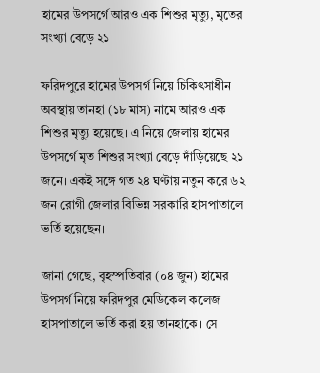হামের উপসর্গে আরও এক শিশুর মৃত্যু, মৃতের সংখ্যা বেড়ে ২১

ফরিদপুরে হামের উপসর্গ নিয়ে চিকিৎসাধীন অবস্থায় তানহা (১৮ মাস) নামে আরও এক শিশুর মৃত্যু হয়েছে। এ নিয়ে জেলায় হামের উপসর্গে মৃত শিশুর সংখ্যা বেড়ে দাঁড়িয়েছে ২১ জনে। একই সঙ্গে গত ২৪ ঘণ্টায় নতুন করে ৬২ জন রোগী জেলার বিভিন্ন সরকারি হাসপাতালে ভর্তি হয়েছেন।

জানা গেছে, বৃহস্পতিবার (০৪ জুন) হামের উপসর্গ নিয়ে ফরিদপুর মেডিকেল কলেজ হাসপাতালে ভর্তি করা হয় তানহাকে। সে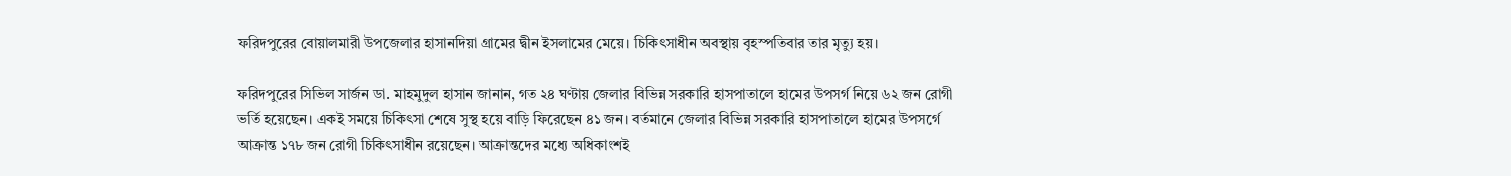ফরিদপুরের বোয়ালমারী উপজেলার হাসানদিয়া গ্রামের দ্বীন ইসলামের মেয়ে। চিকিৎসাধীন অবস্থায় বৃহস্পতিবার তার মৃত্যু হয়।

ফরিদপুরের সিভিল সার্জন ডা. মাহমুদুল হাসান জানান, গত ২৪ ঘণ্টায় জেলার বিভিন্ন সরকারি হাসপাতালে হামের উপসর্গ নিয়ে ৬২ জন রোগী ভর্তি হয়েছেন। একই সময়ে চিকিৎসা শেষে সুস্থ হয়ে বাড়ি ফিরেছেন ৪১ জন। বর্তমানে জেলার বিভিন্ন সরকারি হাসপাতালে হামের উপসর্গে আক্রান্ত ১৭৮ জন রোগী চিকিৎসাধীন রয়েছেন। আক্রান্তদের মধ্যে অধিকাংশই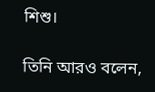শিশু।

তিনি আরও বলেন,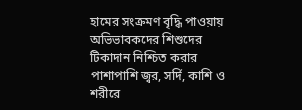হামের সংক্রমণ বৃদ্ধি পাওয়ায় অভিভাবকদের শিশুদের টিকাদান নিশ্চিত করার পাশাপাশি জ্বর, সর্দি, কাশি ও শরীরে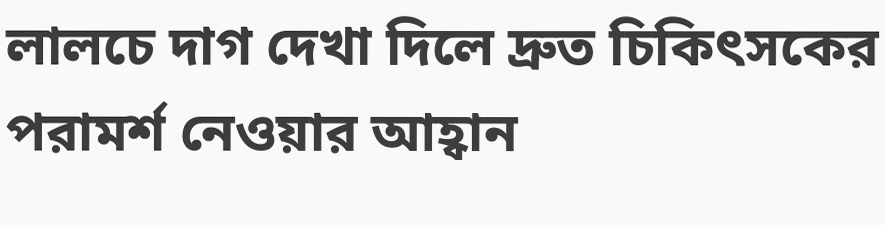লালচে দাগ দেখা দিলে দ্রুত চিকিৎসকের পরামর্শ নেওয়ার আহ্বান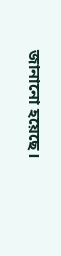জানানো হয়েছে।